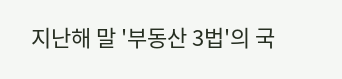지난해 말 '부동산 3법'의 국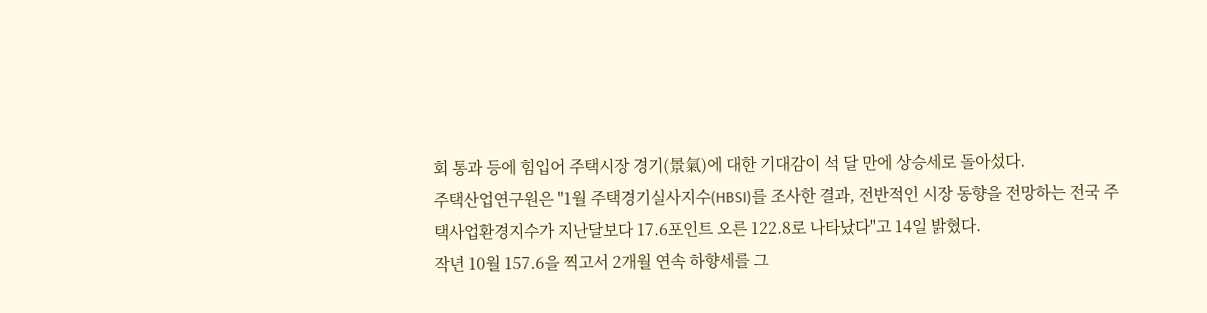회 통과 등에 힘입어 주택시장 경기(景氣)에 대한 기대감이 석 달 만에 상승세로 돌아섰다.
주택산업연구원은 "1월 주택경기실사지수(HBSI)를 조사한 결과, 전반적인 시장 동향을 전망하는 전국 주택사업환경지수가 지난달보다 17.6포인트 오른 122.8로 나타났다"고 14일 밝혔다.
작년 10월 157.6을 찍고서 2개월 연속 하향세를 그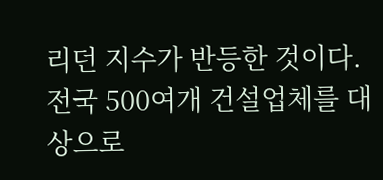리던 지수가 반등한 것이다. 전국 500여개 건설업체를 대상으로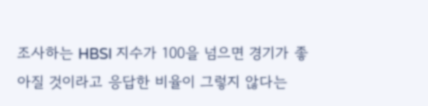조사하는 HBSI 지수가 100을 넘으면 경기가 좋아질 것이라고 응답한 비율이 그렇지 않다는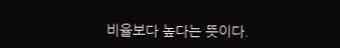비율보다 높다는 뜻이다.